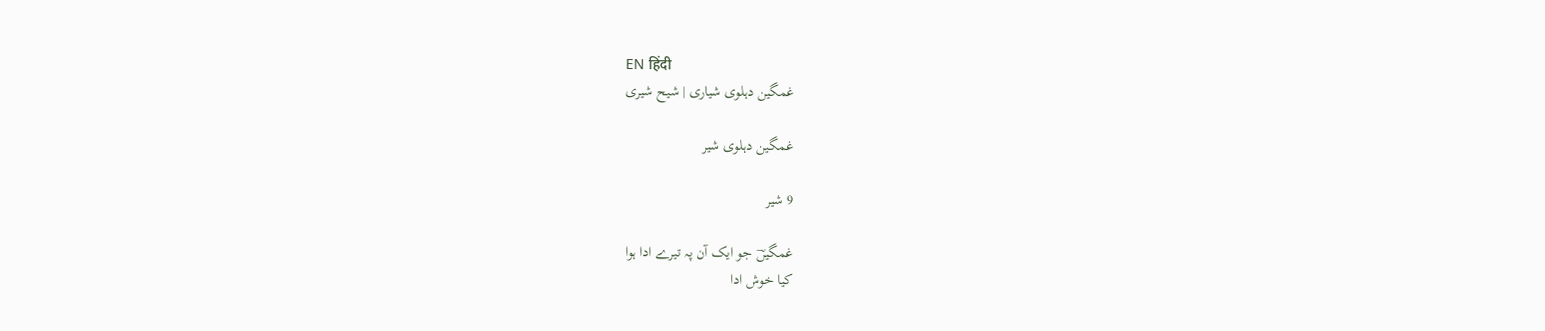EN हिंदी
غمگین دہلوی شیاری | شیح شیری

غمگین دہلوی شیر

9 شیر

غمگیںؔ جو ایک آن پہ تیرے ادا ہوا
کیا خوش ادا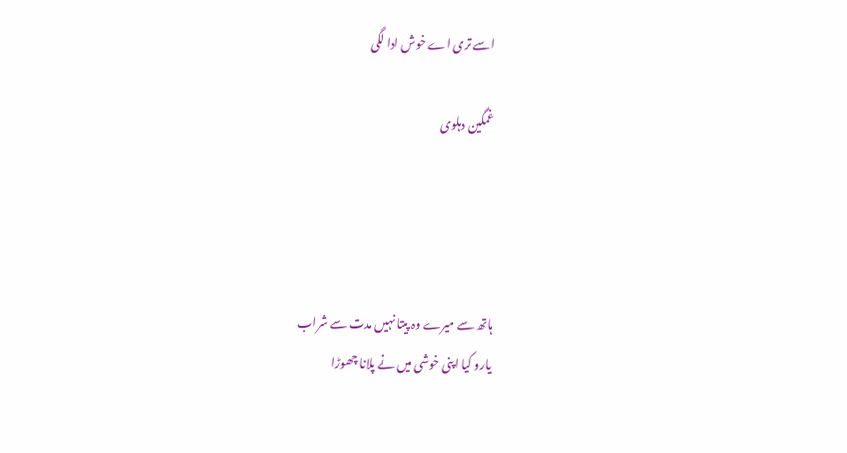اسے تری اے خوش ادا لگی

غمگین دہلوی




ہاتھ سے میرے وہ پیتا نہیں مدت سے شراب
یارو کیا اپنی خوشی میں نے پلانا چھوڑا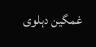غمگین دہلوی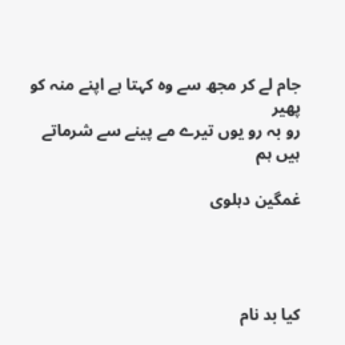جام لے کر مجھ سے وہ کہتا ہے اپنے منہ کو پھیر
رو بہ رو یوں تیرے مے پینے سے شرماتے ہیں ہم

غمگین دہلوی




کیا بد نام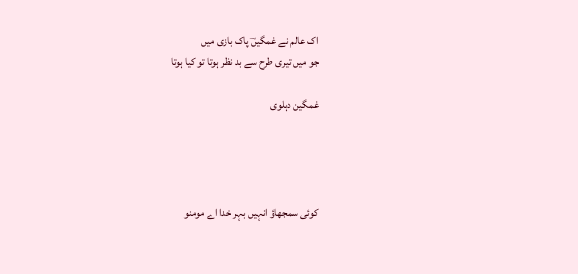اک عالم نے غمگیںؔ پاک بازی میں
جو میں تیری طرح سے بد نظر ہوتا تو کیا ہوتا

غمگین دہلوی




کوئی سمجھاؤ انہیں بہر خدا اے مومنو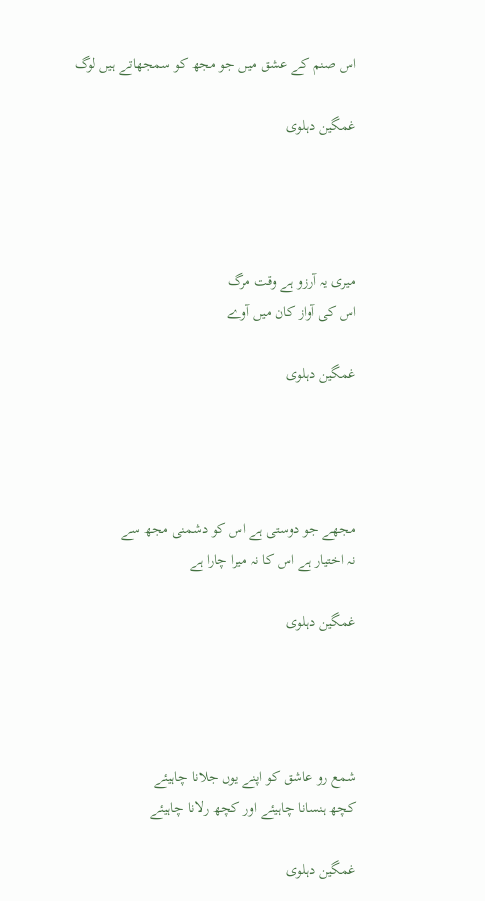اس صنم کے عشق میں جو مجھ کو سمجھاتے ہیں لوگ

غمگین دہلوی




میری یہ آرزو ہے وقت مرگ
اس کی آواز کان میں آوے

غمگین دہلوی




مجھے جو دوستی ہے اس کو دشمنی مجھ سے
نہ اختیار ہے اس کا نہ میرا چارا ہے

غمگین دہلوی




شمع رو عاشق کو اپنے یوں جلانا چاہیئے
کچھ ہنسانا چاہیئے اور کچھ رلانا چاہیئے

غمگین دہلوی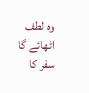وہ لطف اٹھائے گا سفر کا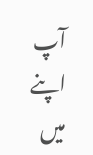آپ اپنے میں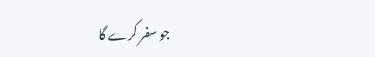جو سفر کرے گا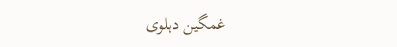غمگین دہلوی